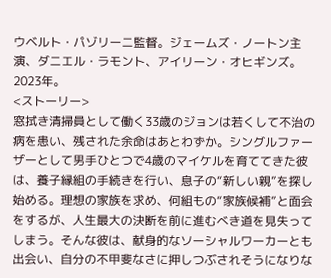ウベルト・パゾリーニ監督。ジェームズ・ノートン主演、ダニエル・ラモント、アイリーン・オヒギンズ。2023年。
<ストーリー>
窓拭き清掃員として働く33歳のジョンは若くして不治の病を患い、残された余命はあとわずか。シングルファーザーとして男手ひとつで4歳のマイケルを育ててきた彼は、養子縁組の手続きを行い、息子の“新しい親”を探し始める。理想の家族を求め、何組もの“家族候補”と面会をするが、人生最大の決断を前に進むべき道を見失ってしまう。そんな彼は、献身的なソーシャルワーカーとも出会い、自分の不甲斐なさに押しつぶされそうになりな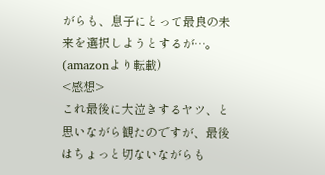がらも、息子にとって最良の未来を選択しようとするが…。(amazonより転載)
<感想>
これ最後に大泣きするヤツ、と思いながら観たのですが、最後はちょっと切ないながらも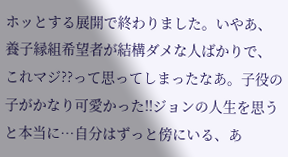ホッとする展開で終わりました。いやあ、養子縁組希望者が結構ダメな人ばかりで、これマジ??って思ってしまったなあ。子役の子がかなり可愛かった!!ジョンの人生を思うと本当に…自分はずっと傍にいる、あ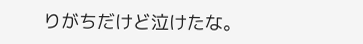りがちだけど泣けたな。